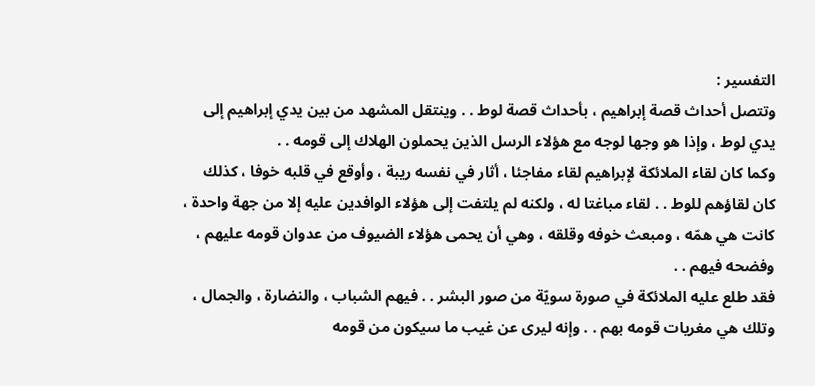التفسير :
وتتصل أحداث قصة إبراهيم ، بأحداث قصة لوط . . وينتقل المشهد من بين يدي إبراهيم إلى يدي لوط ، وإذا هو وجها لوجه مع هؤلاء الرسل الذين يحملون الهلاك إلى قومه . .
وكما كان لقاء الملائكة لإبراهيم لقاء مفاجئا ، أثار في نفسه ريبة ، وأوقع في قلبه خوفا ، كذلك كان لقاؤهم للوط . . لقاء مباغتا له ، ولكنه لم يلتفت إلى هؤلاء الوافدين عليه إلا من جهة واحدة ، كانت هي همّه ، ومبعث خوفه وقلقه ، وهي أن يحمى هؤلاء الضيوف من عدوان قومه عليهم ، وفضحه فيهم . .
فقد طلع عليه الملائكة في صورة سويّة من صور البشر . . فيهم الشباب ، والنضارة ، والجمال ، وتلك هي مغريات قومه بهم . . وإنه ليرى عن غيب ما سيكون من قومه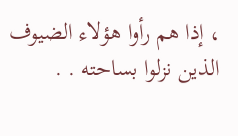، إذا هم رأوا هؤلاء الضيوف الذين نزلوا بساحته . .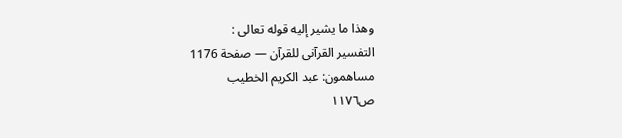وهذا ما يشير إليه قوله تعالى :
التفسير القرآنى للقرآن — صفحة 1176
مساهمون: عبد الكريم الخطيب
ص١١٧٦